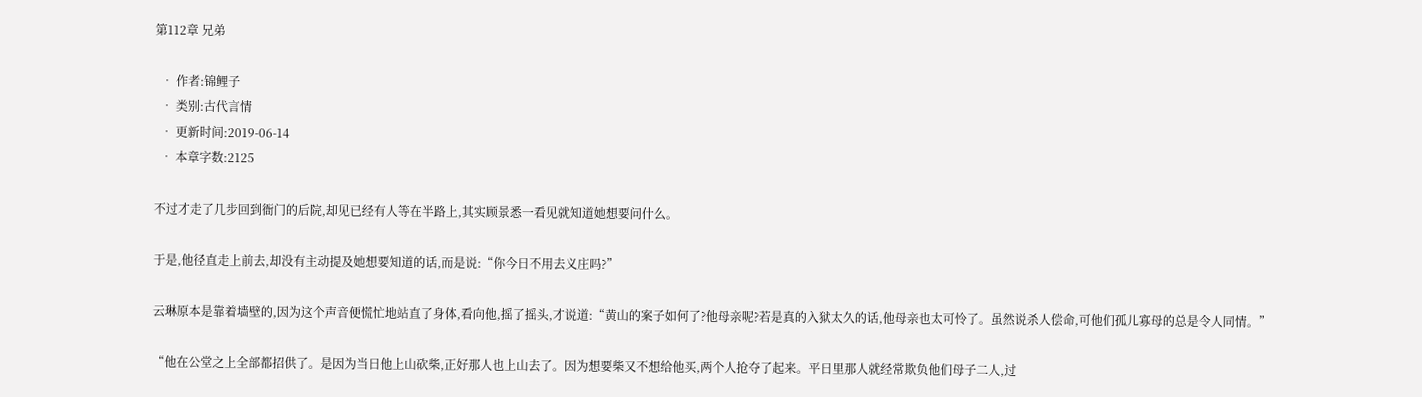第112章 兄弟

  • 作者:锦鲤子
  • 类别:古代言情
  • 更新时间:2019-06-14
  • 本章字数:2125

不过才走了几步回到衙门的后院,却见已经有人等在半路上,其实顾景悉一看见就知道她想要问什么。

于是,他径直走上前去,却没有主动提及她想要知道的话,而是说:“你今日不用去义庄吗?”

云琳原本是靠着墙壁的,因为这个声音便慌忙地站直了身体,看向他,摇了摇头,才说道:“黄山的案子如何了?他母亲呢?若是真的入狱太久的话,他母亲也太可怜了。虽然说杀人偿命,可他们孤儿寡母的总是令人同情。”

“他在公堂之上全部都招供了。是因为当日他上山砍柴,正好那人也上山去了。因为想要柴又不想给他买,两个人抢夺了起来。平日里那人就经常欺负他们母子二人,过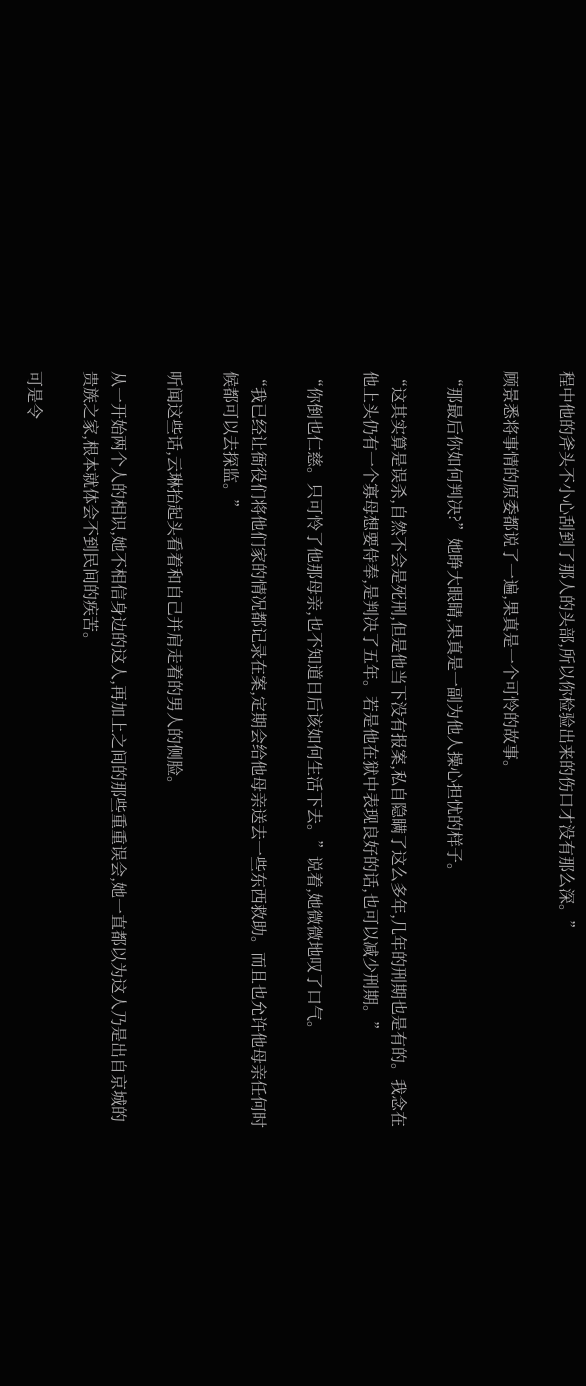程中他的斧头不小心刮到了那人的头部,所以你检验出来的伤口才没有那么深。”

顾景悉将事情的原委都说了一遍,果真是一个可怜的故事。

“那最后你如何判决?”她睁大眼睛,果真是一副为他人操心担忧的样子。

“这其实算是误杀,自然不会是死刑,但是他当下没有报案,私自隐瞒了这么多年,几年的刑期也是有的。我念在他上头仍有一个寡母想要侍奉,是判决了五年。若是他在狱中表现良好的话,也可以减少刑期。”

“你倒也仁慈。只可怜了他那母亲,也不知道日后该如何生活下去。”说着,她微微地叹了口气。

“我已经让衙役们将他们家的情况都记录在案,定期会给他母亲送去一些东西救助。而且也允许他母亲任何时候都可以去探监。”

听闻这些话,云琳抬起头看着和自己并肩走着的男人的侧脸。

从一开始两个人的相识,她不相信身边的这人,再加上之间的那些重重误会,她一直都以为这人乃是出自京城的贵族之家,根本就体会不到民间的疾苦。

可是令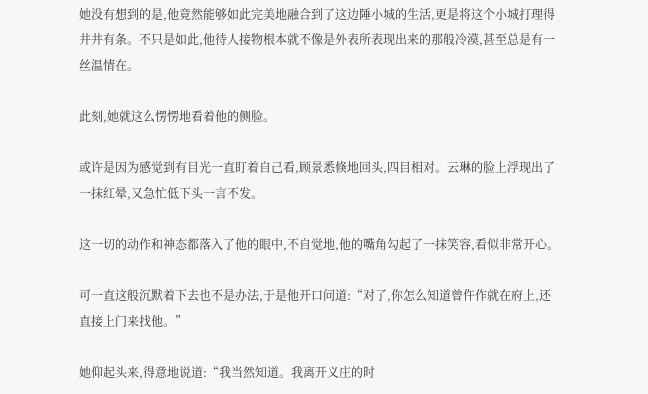她没有想到的是,他竟然能够如此完美地融合到了这边陲小城的生活,更是将这个小城打理得井井有条。不只是如此,他待人接物根本就不像是外表所表现出来的那般冷漠,甚至总是有一丝温情在。

此刻,她就这么愣愣地看着他的侧脸。

或许是因为感觉到有目光一直盯着自己看,顾景悉倏地回头,四目相对。云琳的脸上浮现出了一抹红晕,又急忙低下头一言不发。

这一切的动作和神态都落入了他的眼中,不自觉地,他的嘴角勾起了一抹笑容,看似非常开心。

可一直这般沉默着下去也不是办法,于是他开口问道:“对了,你怎么知道曾仵作就在府上,还直接上门来找他。”

她仰起头来,得意地说道:“我当然知道。我离开义庄的时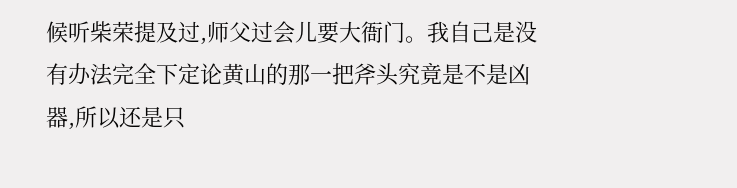候听柴荣提及过,师父过会儿要大衙门。我自己是没有办法完全下定论黄山的那一把斧头究竟是不是凶器,所以还是只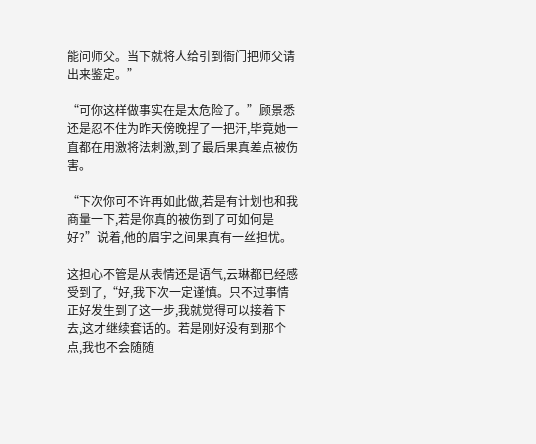能问师父。当下就将人给引到衙门把师父请出来鉴定。”

“可你这样做事实在是太危险了。”顾景悉还是忍不住为昨天傍晚捏了一把汗,毕竟她一直都在用激将法刺激,到了最后果真差点被伤害。

“下次你可不许再如此做,若是有计划也和我商量一下,若是你真的被伤到了可如何是好?”说着,他的眉宇之间果真有一丝担忧。

这担心不管是从表情还是语气,云琳都已经感受到了,“好,我下次一定谨慎。只不过事情正好发生到了这一步,我就觉得可以接着下去,这才继续套话的。若是刚好没有到那个点,我也不会随随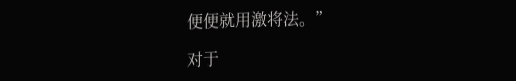便便就用激将法。”

对于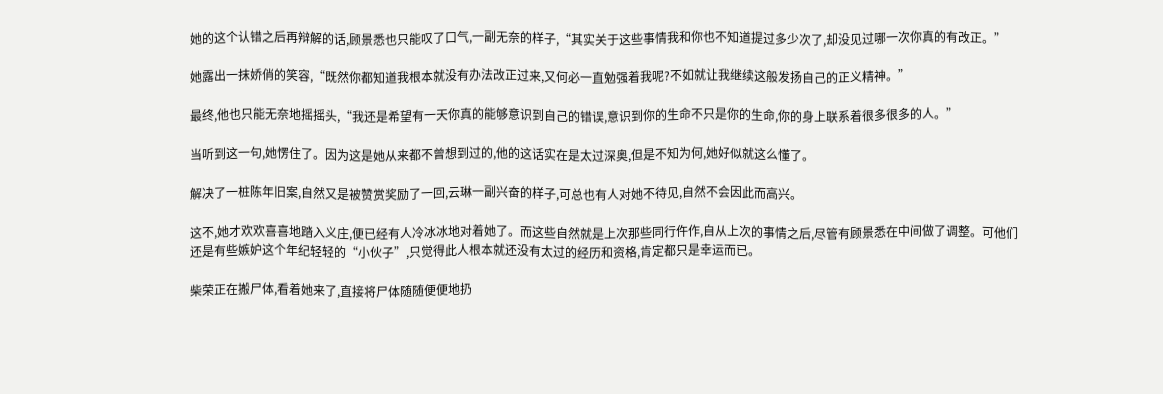她的这个认错之后再辩解的话,顾景悉也只能叹了口气,一副无奈的样子,“其实关于这些事情我和你也不知道提过多少次了,却没见过哪一次你真的有改正。”

她露出一抹娇俏的笑容,“既然你都知道我根本就没有办法改正过来,又何必一直勉强着我呢?不如就让我继续这般发扬自己的正义精神。”

最终,他也只能无奈地摇摇头,“我还是希望有一天你真的能够意识到自己的错误,意识到你的生命不只是你的生命,你的身上联系着很多很多的人。”

当听到这一句,她愣住了。因为这是她从来都不曾想到过的,他的这话实在是太过深奥,但是不知为何,她好似就这么懂了。

解决了一桩陈年旧案,自然又是被赞赏奖励了一回,云琳一副兴奋的样子,可总也有人对她不待见,自然不会因此而高兴。

这不,她才欢欢喜喜地踏入义庄,便已经有人冷冰冰地对着她了。而这些自然就是上次那些同行仵作,自从上次的事情之后,尽管有顾景悉在中间做了调整。可他们还是有些嫉妒这个年纪轻轻的“小伙子”,只觉得此人根本就还没有太过的经历和资格,肯定都只是幸运而已。

柴荣正在搬尸体,看着她来了,直接将尸体随随便便地扔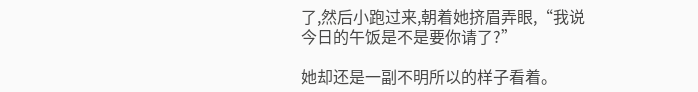了,然后小跑过来,朝着她挤眉弄眼,“我说今日的午饭是不是要你请了?”

她却还是一副不明所以的样子看着。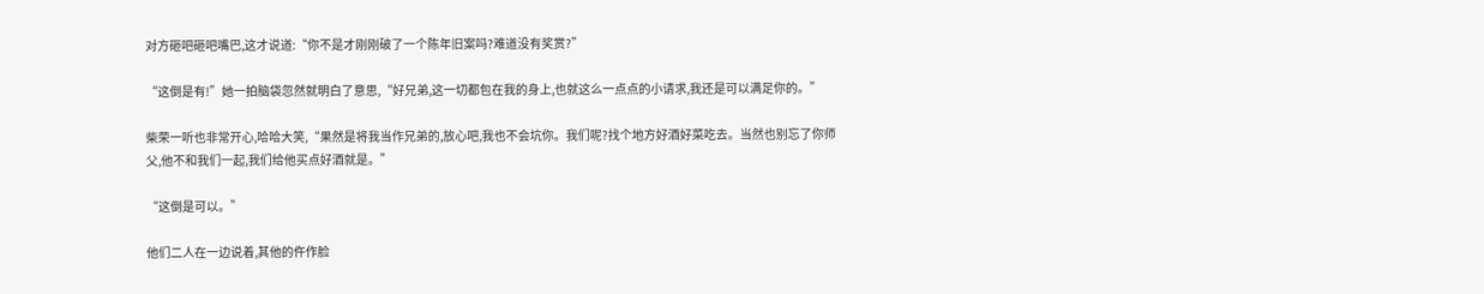对方砸吧砸吧嘴巴,这才说道:“你不是才刚刚破了一个陈年旧案吗?难道没有奖赏?”

“这倒是有!”她一拍脑袋忽然就明白了意思,“好兄弟,这一切都包在我的身上,也就这么一点点的小请求,我还是可以满足你的。”

柴荣一听也非常开心,哈哈大笑,“果然是将我当作兄弟的,放心吧,我也不会坑你。我们呢?找个地方好酒好菜吃去。当然也别忘了你师父,他不和我们一起,我们给他买点好酒就是。”

“这倒是可以。”

他们二人在一边说着,其他的仵作脸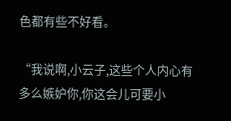色都有些不好看。

“我说啊,小云子,这些个人内心有多么嫉妒你,你这会儿可要小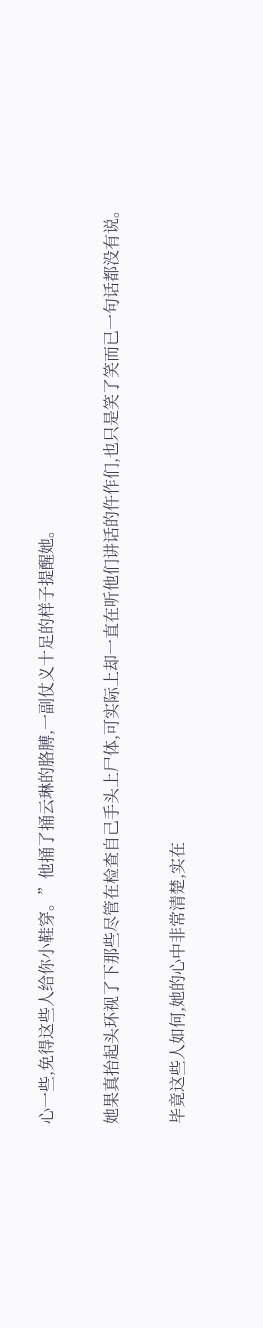心一些,免得这些人给你小鞋穿。”他捅了捅云琳的胳膊,一副仗义十足的样子提醒她。

她果真抬起头环视了下那些尽管在检查自己手头上尸体,可实际上却一直在听他们讲话的仵作们,也只是笑了笑而已一句话都没有说。

毕竟这些人如何,她的心中非常清楚,实在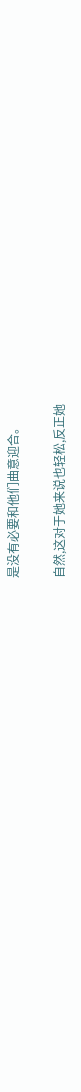是没有必要和他们曲意迎合。

自然,这对于她来说也轻松,反正她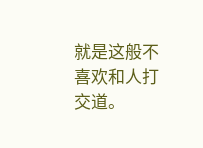就是这般不喜欢和人打交道。